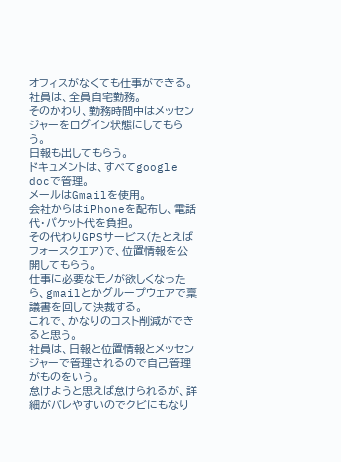オフィスがなくても仕事ができる。
社員は、全員自宅勤務。
そのかわり、勤務時間中はメッセンジャーをログイン状態にしてもらう。
日報も出してもらう。
ドキュメントは、すべてgoogle docで管理。
メールはGmailを使用。
会社からはiPhoneを配布し、電話代・パケット代を負担。
その代わりGPSサービス(たとえばフォースクエア)で、位置情報を公開してもらう。
仕事に必要なモノが欲しくなったら、gmailとかグループウェアで稟議書を回して決裁する。
これで、かなりのコスト削減ができると思う。
社員は、日報と位置情報とメッセンジャーで管理されるので自己管理がものをいう。
怠けようと思えば怠けられるが、詳細がバレやすいのでクビにもなり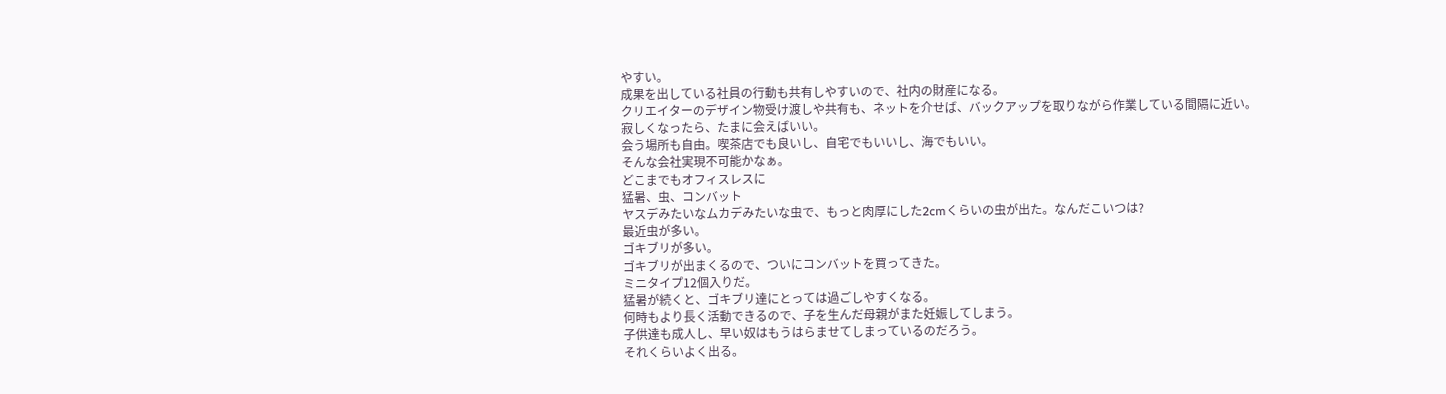やすい。
成果を出している社員の行動も共有しやすいので、社内の財産になる。
クリエイターのデザイン物受け渡しや共有も、ネットを介せば、バックアップを取りながら作業している間隔に近い。
寂しくなったら、たまに会えばいい。
会う場所も自由。喫茶店でも良いし、自宅でもいいし、海でもいい。
そんな会社実現不可能かなぁ。
どこまでもオフィスレスに
猛暑、虫、コンバット
ヤスデみたいなムカデみたいな虫で、もっと肉厚にした2cmくらいの虫が出た。なんだこいつは?
最近虫が多い。
ゴキブリが多い。
ゴキブリが出まくるので、ついにコンバットを買ってきた。
ミニタイプ12個入りだ。
猛暑が続くと、ゴキブリ達にとっては過ごしやすくなる。
何時もより長く活動できるので、子を生んだ母親がまた妊娠してしまう。
子供達も成人し、早い奴はもうはらませてしまっているのだろう。
それくらいよく出る。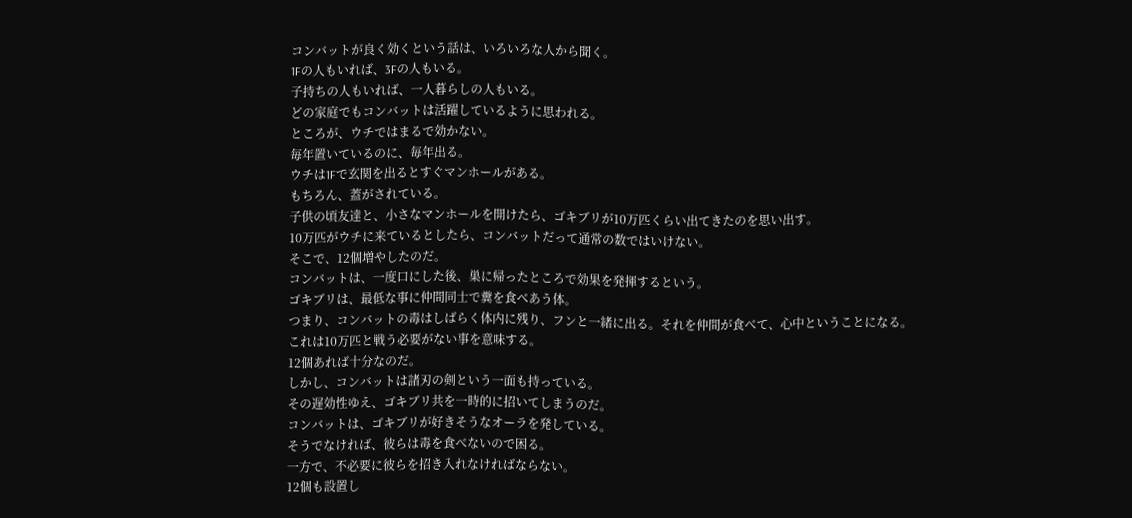コンバットが良く効くという話は、いろいろな人から聞く。
1Fの人もいれば、3Fの人もいる。
子持ちの人もいれば、一人暮らしの人もいる。
どの家庭でもコンバットは活躍しているように思われる。
ところが、ウチではまるで効かない。
毎年置いているのに、毎年出る。
ウチは1Fで玄関を出るとすぐマンホールがある。
もちろん、蓋がされている。
子供の頃友達と、小さなマンホールを開けたら、ゴキブリが10万匹くらい出てきたのを思い出す。
10万匹がウチに来ているとしたら、コンバットだって通常の数ではいけない。
そこで、12個増やしたのだ。
コンバットは、一度口にした後、巣に帰ったところで効果を発揮するという。
ゴキブリは、最低な事に仲間同士で糞を食べあう体。
つまり、コンバットの毒はしばらく体内に残り、フンと一緒に出る。それを仲間が食べて、心中ということになる。
これは10万匹と戦う必要がない事を意味する。
12個あれば十分なのだ。
しかし、コンバットは諸刃の剣という一面も持っている。
その遅効性ゆえ、ゴキブリ共を一時的に招いてしまうのだ。
コンバットは、ゴキブリが好きそうなオーラを発している。
そうでなければ、彼らは毒を食べないので困る。
一方で、不必要に彼らを招き入れなければならない。
12個も設置し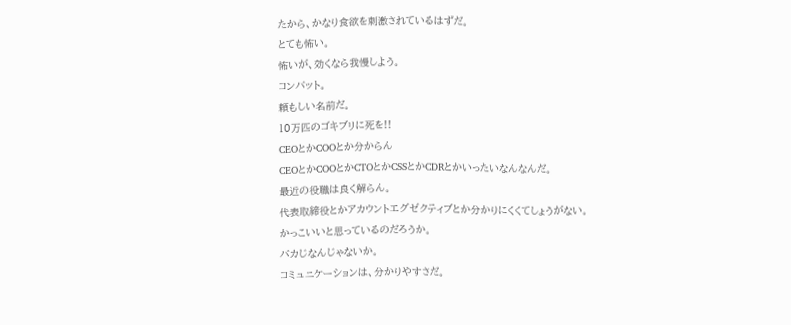たから、かなり食欲を刺激されているはずだ。
とても怖い。
怖いが、効くなら我慢しよう。
コンバット。
頼もしい名前だ。
10万匹のゴキブリに死を!!
CEOとかCOOとか分からん
CEOとかCOOとかCTOとかCSSとかCDRとかいったいなんなんだ。
最近の役職は良く解らん。
代表取締役とかアカウントエグゼクティブとか分かりにくくてしょうがない。
かっこいいと思っているのだろうか。
バカじなんじゃないか。
コミュニケーションは、分かりやすさだ。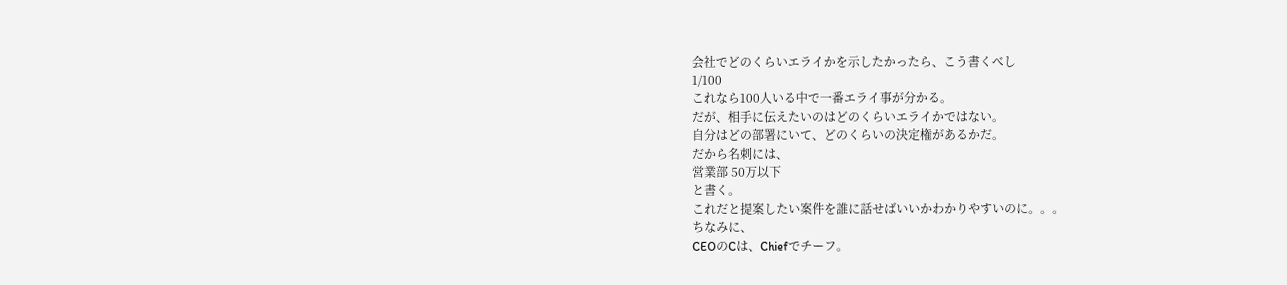会社でどのくらいエライかを示したかったら、こう書くべし
1/100
これなら100人いる中で一番エライ事が分かる。
だが、相手に伝えたいのはどのくらいエライかではない。
自分はどの部署にいて、どのくらいの決定権があるかだ。
だから名刺には、
営業部 50万以下
と書く。
これだと提案したい案件を誰に話せばいいかわかりやすいのに。。。
ちなみに、
CEOのCは、Chiefでチーフ。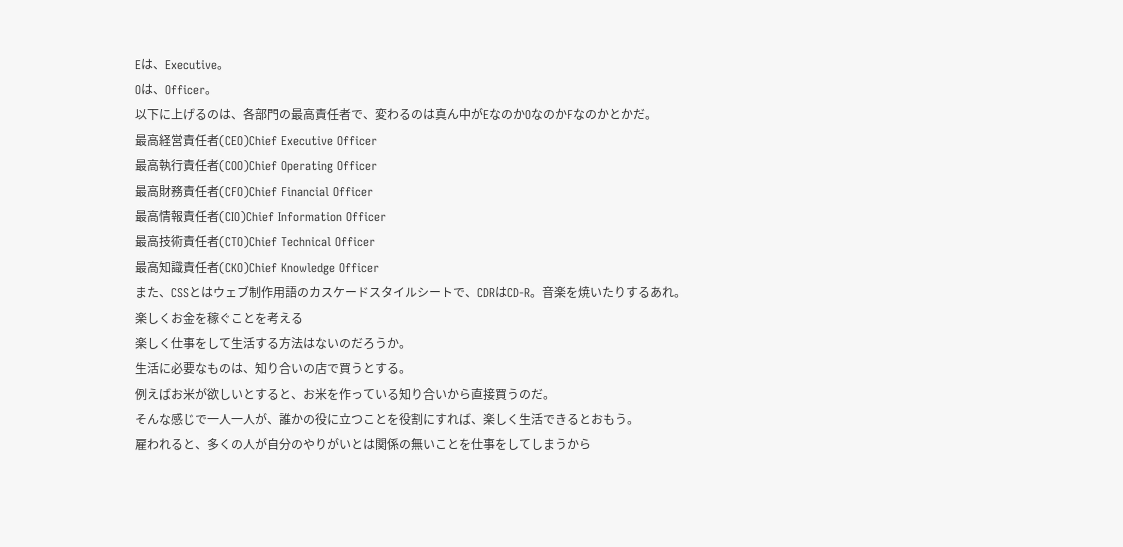Eは、Executive。
Oは、Officer。
以下に上げるのは、各部門の最高責任者で、変わるのは真ん中がEなのかOなのかFなのかとかだ。
最高経営責任者(CEO)Chief Executive Officer
最高執行責任者(COO)Chief Operating Officer
最高財務責任者(CFO)Chief Financial Officer
最高情報責任者(CIO)Chief Information Officer
最高技術責任者(CTO)Chief Technical Officer
最高知識責任者(CKO)Chief Knowledge Officer
また、CSSとはウェブ制作用語のカスケードスタイルシートで、CDRはCD-R。音楽を焼いたりするあれ。
楽しくお金を稼ぐことを考える
楽しく仕事をして生活する方法はないのだろうか。
生活に必要なものは、知り合いの店で買うとする。
例えばお米が欲しいとすると、お米を作っている知り合いから直接買うのだ。
そんな感じで一人一人が、誰かの役に立つことを役割にすれば、楽しく生活できるとおもう。
雇われると、多くの人が自分のやりがいとは関係の無いことを仕事をしてしまうから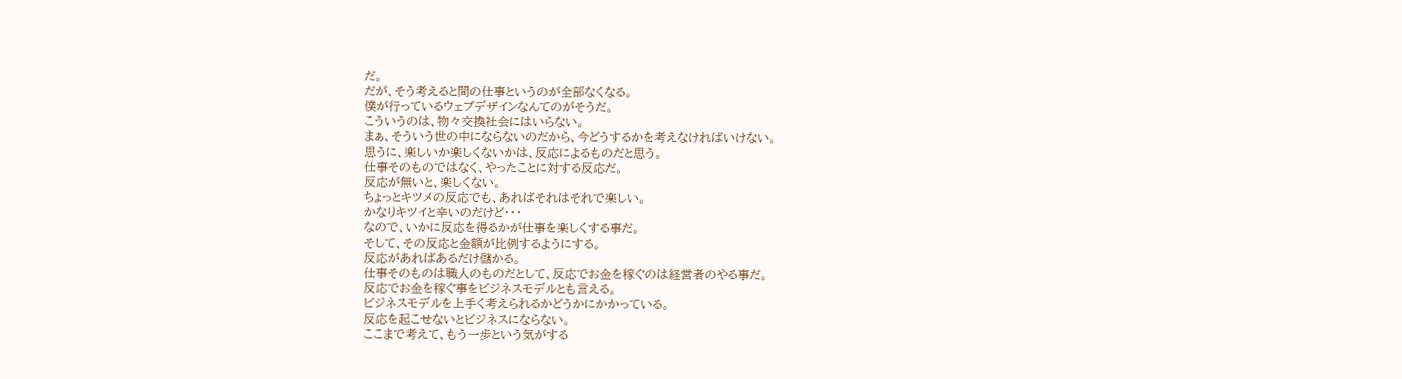だ。
だが、そう考えると間の仕事というのが全部なくなる。
僕が行っているウェブデザインなんてのがそうだ。
こういうのは、物々交換社会にはいらない。
まぁ、そういう世の中にならないのだから、今どうするかを考えなければいけない。
思うに、楽しいか楽しくないかは、反応によるものだと思う。
仕事そのものではなく、やったことに対する反応だ。
反応が無いと、楽しくない。
ちょっとキツメの反応でも、あればそれはそれで楽しい。
かなりキツイと辛いのだけど・・・
なので、いかに反応を得るかが仕事を楽しくする事だ。
そして、その反応と金額が比例するようにする。
反応があればあるだけ儲かる。
仕事そのものは職人のものだとして、反応でお金を稼ぐのは経営者のやる事だ。
反応でお金を稼ぐ事をビジネスモデルとも言える。
ビジネスモデルを上手く考えられるかどうかにかかっている。
反応を起こせないとビジネスにならない。
ここまで考えて、もう一歩という気がする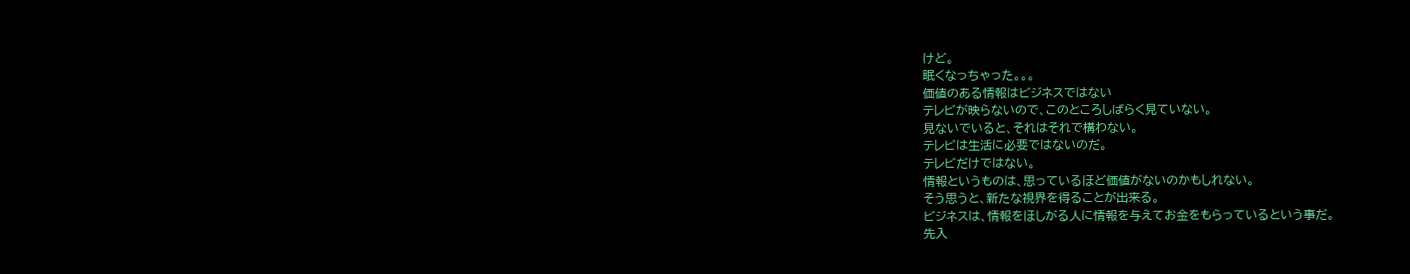けど。
眠くなっちゃった。。。
価値のある情報はビジネスではない
テレビが映らないので、このところしばらく見ていない。
見ないでいると、それはそれで構わない。
テレビは生活に必要ではないのだ。
テレビだけではない。
情報というものは、思っているほど価値がないのかもしれない。
そう思うと、新たな視界を得ることが出来る。
ビジネスは、情報をほしがる人に情報を与えてお金をもらっているという事だ。
先入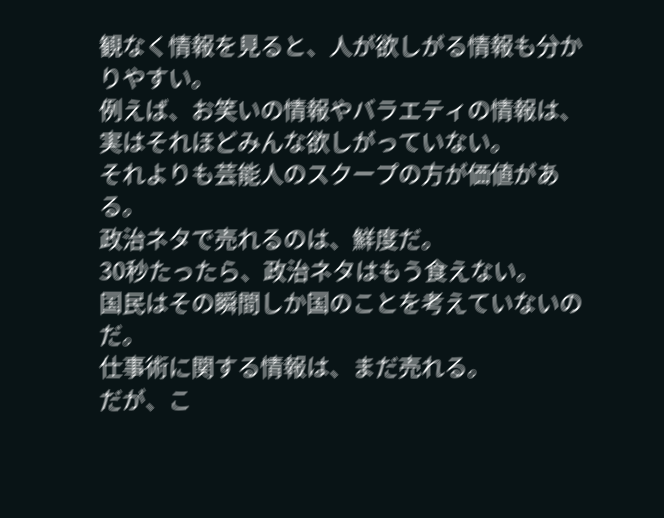観なく情報を見ると、人が欲しがる情報も分かりやすい。
例えば、お笑いの情報やバラエティの情報は、実はそれほどみんな欲しがっていない。
それよりも芸能人のスクープの方が価値がある。
政治ネタで売れるのは、鮮度だ。
30秒たったら、政治ネタはもう食えない。
国民はその瞬間しか国のことを考えていないのだ。
仕事術に関する情報は、まだ売れる。
だが、こ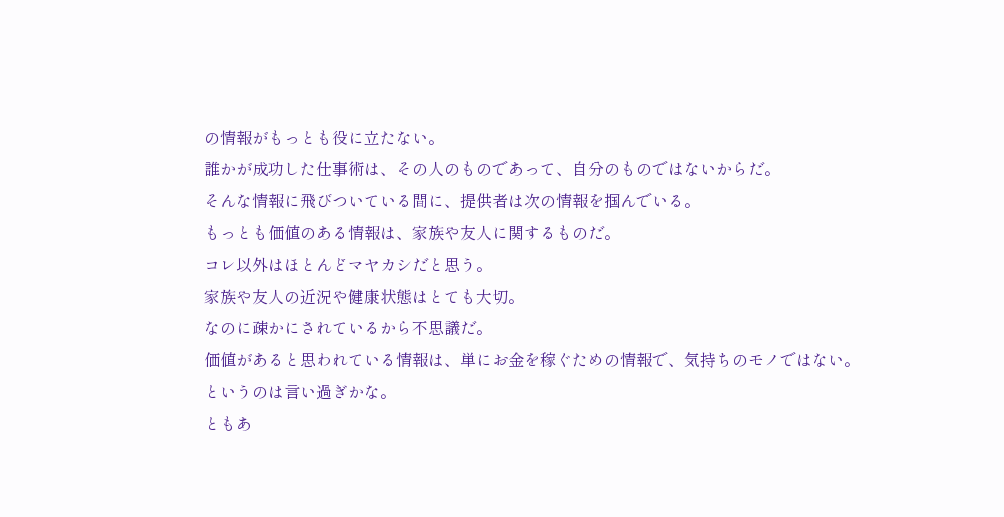の情報がもっとも役に立たない。
誰かが成功した仕事術は、その人のものであって、自分のものではないからだ。
そんな情報に飛びついている間に、提供者は次の情報を掴んでいる。
もっとも価値のある情報は、家族や友人に関するものだ。
コレ以外はほとんどマヤカシだと思う。
家族や友人の近況や健康状態はとても大切。
なのに疎かにされているから不思議だ。
価値があると思われている情報は、単にお金を稼ぐための情報で、気持ちのモノではない。というのは言い過ぎかな。
ともあ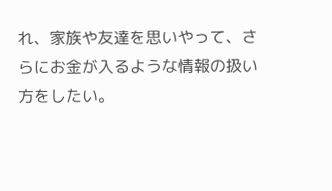れ、家族や友達を思いやって、さらにお金が入るような情報の扱い方をしたい。